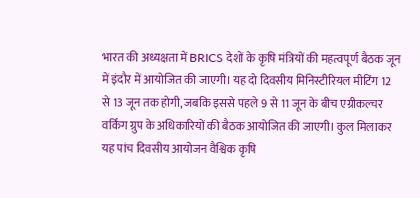भारत की अध्यक्षता में BRICS देशों के कृषि मंत्रियों की महत्वपूर्ण बैठक जून में इंदौर में आयोजित की जाएगी। यह दो दिवसीय मिनिस्टीरियल मीटिंग 12 से 13 जून तक होगी, जबकि इससे पहले 9 से 11 जून के बीच एग्रीकल्चर वर्किंग ग्रुप के अधिकारियों की बैठक आयोजित की जाएगी। कुल मिलाकर यह पांच दिवसीय आयोजन वैश्विक कृषि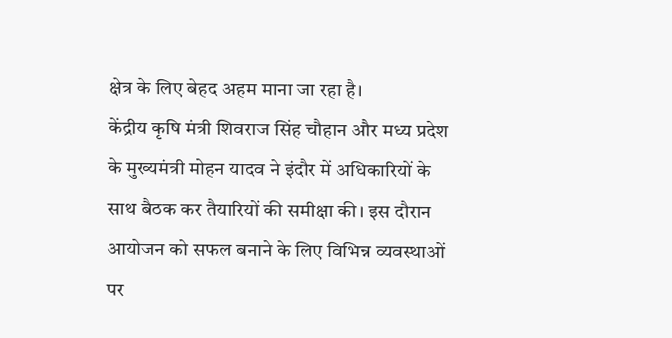क्षेत्र के लिए बेहद अहम माना जा रहा है।
केंद्रीय कृषि मंत्री शिवराज सिंह चौहान और मध्य प्रदेश के मुख्यमंत्री मोहन यादव ने इंदौर में अधिकारियों के साथ बैठक कर तैयारियों की समीक्षा की। इस दौरान आयोजन को सफल बनाने के लिए विभिन्न व्यवस्थाओं पर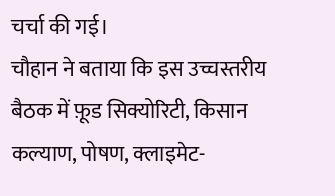चर्चा की गई।
चौहान ने बताया कि इस उच्चस्तरीय बैठक में फ़ूड सिक्योरिटी, किसान कल्याण, पोषण, क्लाइमेट-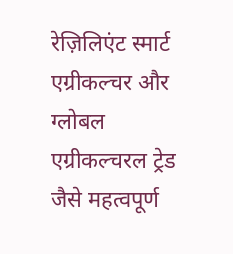रेज़िलिएंट स्मार्ट एग्रीकल्चर और ग्लोबल एग्रीकल्चरल ट्रेड जैसे महत्वपूर्ण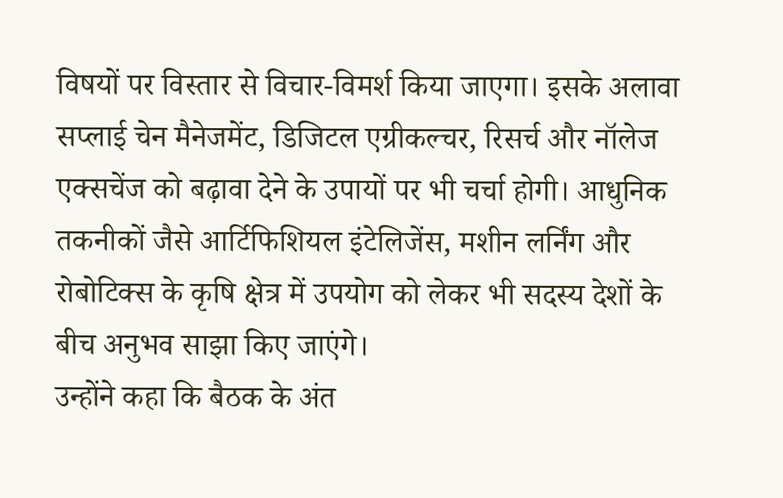विषयों पर विस्तार से विचार-विमर्श किया जाएगा। इसके अलावा सप्लाई चेन मैनेजमेंट, डिजिटल एग्रीकल्चर, रिसर्च और नॉलेज एक्सचेंज को बढ़ावा देने के उपायों पर भी चर्चा होगी। आधुनिक तकनीकों जैसे आर्टिफिशियल इंटेलिजेंस, मशीन लर्निंग और रोबोटिक्स के कृषि क्षेत्र में उपयोग को लेकर भी सदस्य देशों के बीच अनुभव साझा किए जाएंगे।
उन्होंने कहा कि बैठक के अंत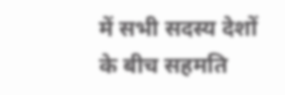में सभी सदस्य देशों के बीच सहमति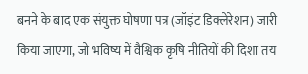बनने के बाद एक संयुक्त घोषणा पत्र (जॉइंट डिक्लेरेशन) जारी किया जाएगा, जो भविष्य में वैश्विक कृषि नीतियों की दिशा तय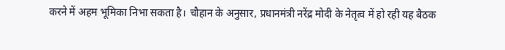करने में अहम भूमिका निभा सकता है। चौहान के अनुसार, प्रधानमंत्री नरेंद्र मोदी के नेतृत्व में हो रही यह बैठक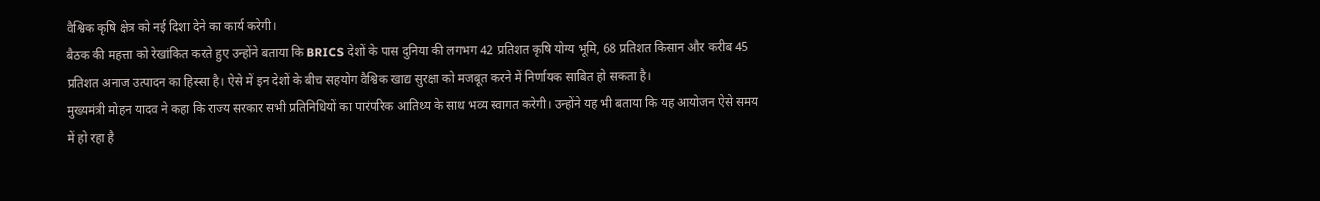वैश्विक कृषि क्षेत्र को नई दिशा देने का कार्य करेगी।
बैठक की महत्ता को रेखांकित करते हुए उन्होंने बताया कि BRICS देशों के पास दुनिया की लगभग 42 प्रतिशत कृषि योग्य भूमि, 68 प्रतिशत किसान और करीब 45 प्रतिशत अनाज उत्पादन का हिस्सा है। ऐसे में इन देशों के बीच सहयोग वैश्विक खाद्य सुरक्षा को मजबूत करने में निर्णायक साबित हो सकता है।
मुख्यमंत्री मोहन यादव ने कहा कि राज्य सरकार सभी प्रतिनिधियों का पारंपरिक आतिथ्य के साथ भव्य स्वागत करेगी। उन्होंने यह भी बताया कि यह आयोजन ऐसे समय में हो रहा है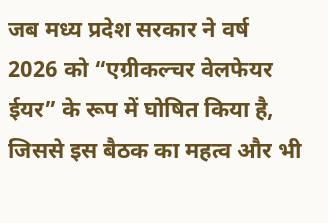जब मध्य प्रदेश सरकार ने वर्ष 2026 को “एग्रीकल्चर वेलफेयर ईयर” के रूप में घोषित किया है, जिससे इस बैठक का महत्व और भी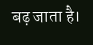बढ़ जाता है।